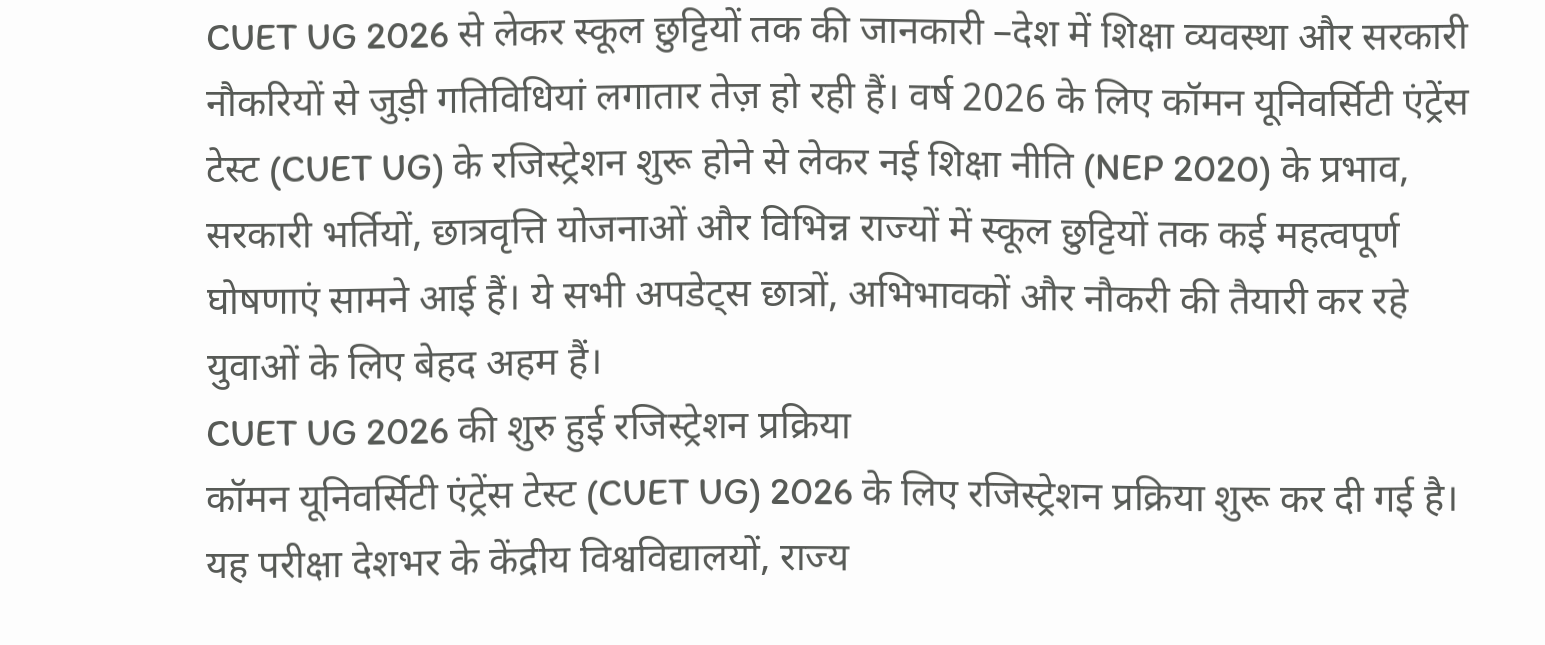CUET UG 2026 से लेकर स्कूल छुट्टियों तक की जानकारी –देश में शिक्षा व्यवस्था और सरकारी नौकरियों से जुड़ी गतिविधियां लगातार तेज़ हो रही हैं। वर्ष 2026 के लिए कॉमन यूनिवर्सिटी एंट्रेंस टेस्ट (CUET UG) के रजिस्ट्रेशन शुरू होने से लेकर नई शिक्षा नीति (NEP 2020) के प्रभाव, सरकारी भर्तियों, छात्रवृत्ति योजनाओं और विभिन्न राज्यों में स्कूल छुट्टियों तक कई महत्वपूर्ण घोषणाएं सामने आई हैं। ये सभी अपडेट्स छात्रों, अभिभावकों और नौकरी की तैयारी कर रहे युवाओं के लिए बेहद अहम हैं।
CUET UG 2026 की शुरु हुई रजिस्ट्रेशन प्रक्रिया
कॉमन यूनिवर्सिटी एंट्रेंस टेस्ट (CUET UG) 2026 के लिए रजिस्ट्रेशन प्रक्रिया शुरू कर दी गई है। यह परीक्षा देशभर के केंद्रीय विश्वविद्यालयों, राज्य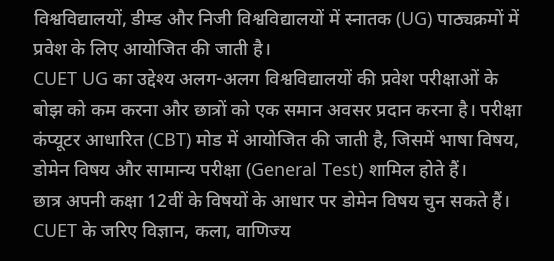विश्वविद्यालयों, डीम्ड और निजी विश्वविद्यालयों में स्नातक (UG) पाठ्यक्रमों में प्रवेश के लिए आयोजित की जाती है।
CUET UG का उद्देश्य अलग-अलग विश्वविद्यालयों की प्रवेश परीक्षाओं के बोझ को कम करना और छात्रों को एक समान अवसर प्रदान करना है। परीक्षा कंप्यूटर आधारित (CBT) मोड में आयोजित की जाती है, जिसमें भाषा विषय, डोमेन विषय और सामान्य परीक्षा (General Test) शामिल होते हैं।
छात्र अपनी कक्षा 12वीं के विषयों के आधार पर डोमेन विषय चुन सकते हैं। CUET के जरिए विज्ञान, कला, वाणिज्य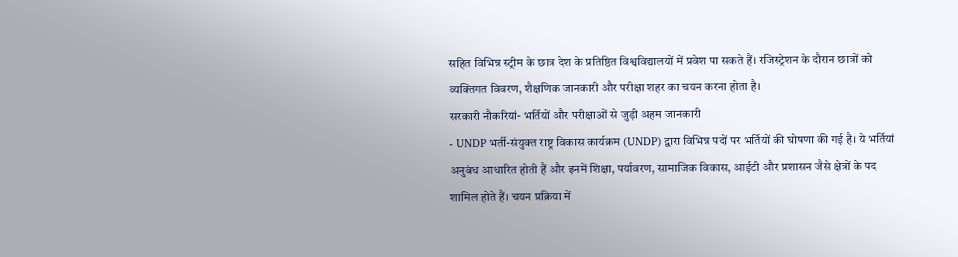सहित विभिन्न स्ट्रीम के छात्र देश के प्रतिष्ठित विश्वविद्यालयों में प्रवेश पा सकते हैं। रजिस्ट्रेशन के दौरान छात्रों को व्यक्तिगत विवरण, शैक्षणिक जानकारी और परीक्षा शहर का चयन करना होता है।
सरकारी नौकरियां- भर्तियों और परीक्षाओं से जुड़ी अहम जानकारी
- UNDP भर्ती-संयुक्त राष्ट्र विकास कार्यक्रम (UNDP) द्वारा विभिन्न पदों पर भर्तियों की घोषणा की गई है। ये भर्तियां अनुबंध आधारित होती हैं और इनमें शिक्षा, पर्यावरण, सामाजिक विकास, आईटी और प्रशासन जैसे क्षेत्रों के पद शामिल होते हैं। चयन प्रक्रिया में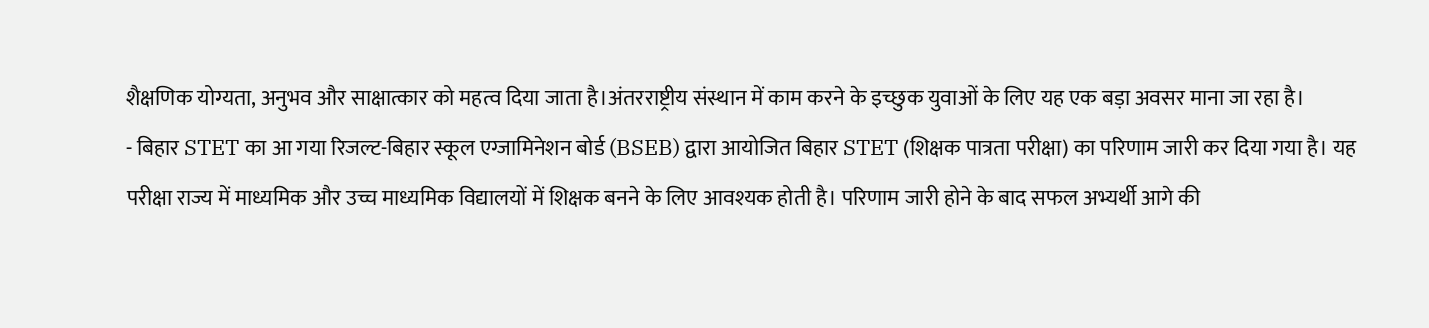शैक्षणिक योग्यता, अनुभव और साक्षात्कार को महत्व दिया जाता है।अंतरराष्ट्रीय संस्थान में काम करने के इच्छुक युवाओं के लिए यह एक बड़ा अवसर माना जा रहा है।
- बिहार STET का आ गया रिजल्ट-बिहार स्कूल एग्जामिनेशन बोर्ड (BSEB) द्वारा आयोजित बिहार STET (शिक्षक पात्रता परीक्षा) का परिणाम जारी कर दिया गया है। यह परीक्षा राज्य में माध्यमिक और उच्च माध्यमिक विद्यालयों में शिक्षक बनने के लिए आवश्यक होती है। परिणाम जारी होने के बाद सफल अभ्यर्थी आगे की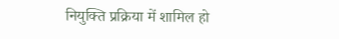नियुक्ति प्रक्रिया में शामिल हो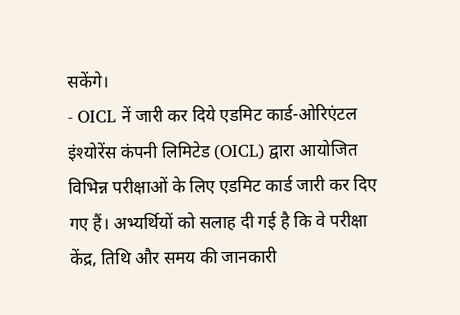सकेंगे।
- OICL नें जारी कर दिये एडमिट कार्ड-ओरिएंटल इंश्योरेंस कंपनी लिमिटेड (OICL) द्वारा आयोजित विभिन्न परीक्षाओं के लिए एडमिट कार्ड जारी कर दिए गए हैं। अभ्यर्थियों को सलाह दी गई है कि वे परीक्षा केंद्र, तिथि और समय की जानकारी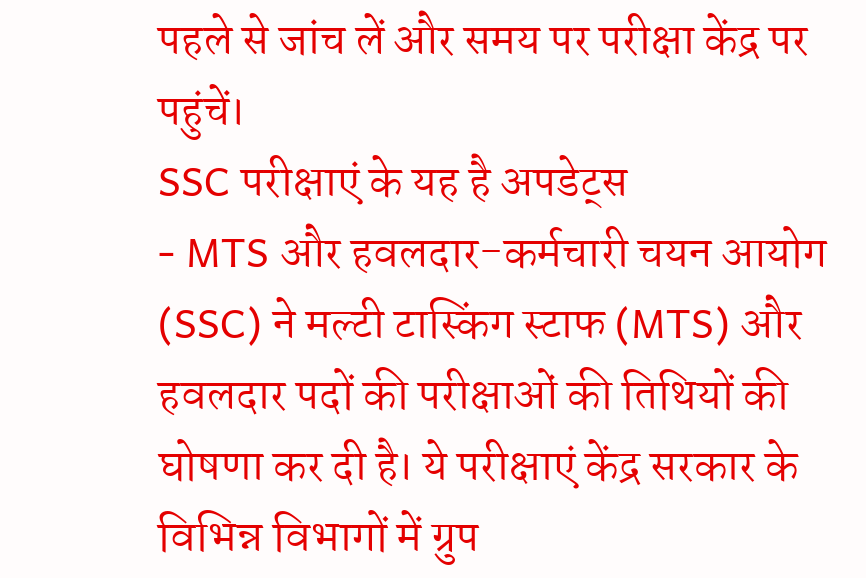पहले से जांच लें और समय पर परीक्षा केंद्र पर पहुंचें।
SSC परीक्षाएं के यह है अपडेट्स
- MTS और हवलदार-कर्मचारी चयन आयोग (SSC) ने मल्टी टास्किंग स्टाफ (MTS) और हवलदार पदों की परीक्षाओं की तिथियों की घोषणा कर दी है। ये परीक्षाएं केंद्र सरकार के विभिन्न विभागों में ग्रुप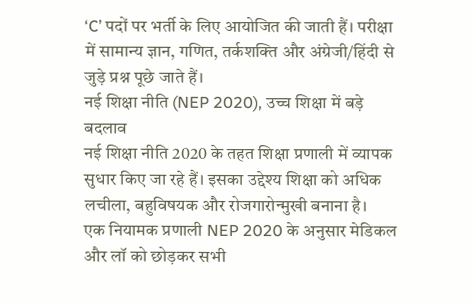‘C’ पदों पर भर्ती के लिए आयोजित की जाती हैं। परीक्षा में सामान्य ज्ञान, गणित, तर्कशक्ति और अंग्रेजी/हिंदी से जुड़े प्रश्न पूछे जाते हैं।
नई शिक्षा नीति (NEP 2020), उच्च शिक्षा में बड़े बदलाव
नई शिक्षा नीति 2020 के तहत शिक्षा प्रणाली में व्यापक सुधार किए जा रहे हैं। इसका उद्देश्य शिक्षा को अधिक लचीला, बहुविषयक और रोजगारोन्मुखी बनाना है।
एक नियामक प्रणाली NEP 2020 के अनुसार मेडिकल और लॉ को छोड़कर सभी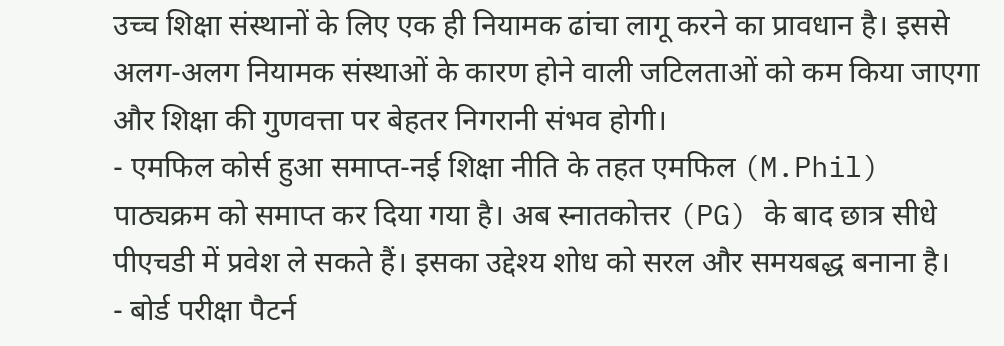उच्च शिक्षा संस्थानों के लिए एक ही नियामक ढांचा लागू करने का प्रावधान है। इससे अलग-अलग नियामक संस्थाओं के कारण होने वाली जटिलताओं को कम किया जाएगा और शिक्षा की गुणवत्ता पर बेहतर निगरानी संभव होगी।
- एमफिल कोर्स हुआ समाप्त-नई शिक्षा नीति के तहत एमफिल (M.Phil) पाठ्यक्रम को समाप्त कर दिया गया है। अब स्नातकोत्तर (PG) के बाद छात्र सीधे पीएचडी में प्रवेश ले सकते हैं। इसका उद्देश्य शोध को सरल और समयबद्ध बनाना है।
- बोर्ड परीक्षा पैटर्न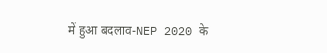में हुआ बदलाव-NEP 2020 के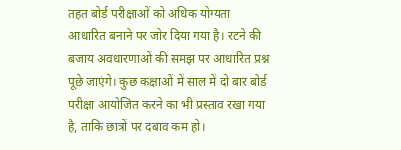तहत बोर्ड परीक्षाओं को अधिक योग्यता आधारित बनाने पर जोर दिया गया है। रटने की बजाय अवधारणाओं की समझ पर आधारित प्रश्न पूछे जाएंगे। कुछ कक्षाओं में साल में दो बार बोर्ड परीक्षा आयोजित करने का भी प्रस्ताव रखा गया है, ताकि छात्रों पर दबाव कम हो।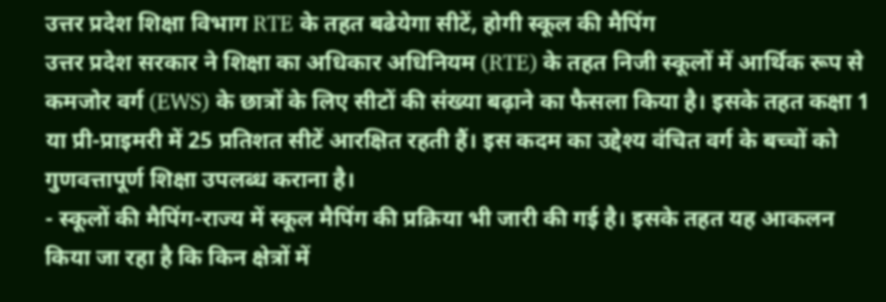उत्तर प्रदेश शिक्षा विभाग RTE के तहत बढेयेगा सीटें, होगी स्कूल की मैपिंग
उत्तर प्रदेश सरकार ने शिक्षा का अधिकार अधिनियम (RTE) के तहत निजी स्कूलों में आर्थिक रूप से कमजोर वर्ग (EWS) के छात्रों के लिए सीटों की संख्या बढ़ाने का फैसला किया है। इसके तहत कक्षा 1 या प्री-प्राइमरी में 25 प्रतिशत सीटें आरक्षित रहती हैं। इस कदम का उद्देश्य वंचित वर्ग के बच्चों को गुणवत्तापूर्ण शिक्षा उपलब्ध कराना है।
- स्कूलों की मैपिंग-राज्य में स्कूल मैपिंग की प्रक्रिया भी जारी की गई है। इसके तहत यह आकलन किया जा रहा है कि किन क्षेत्रों में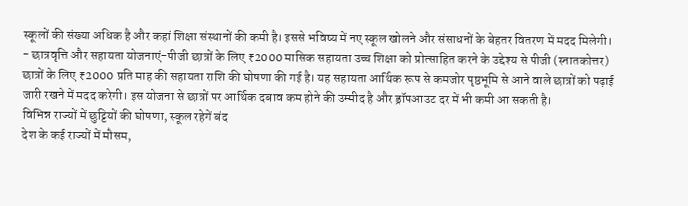स्कूलों की संख्या अधिक है और कहां शिक्षा संस्थानों की कमी है। इससे भविष्य में नए स्कूल खोलने और संसाधनों के बेहतर वितरण में मदद मिलेगी।
- छात्रवृत्ति और सहायता योजनाएं-पीजी छात्रों के लिए ₹2000 मासिक सहायता उच्च शिक्षा को प्रोत्साहित करने के उद्देश्य से पीजी (स्नातकोत्तर) छात्रों के लिए ₹2000 प्रति माह की सहायता राशि की घोषणा की गई है। यह सहायता आर्थिक रूप से कमजोर पृष्ठभूमि से आने वाले छात्रों को पढ़ाई जारी रखने में मदद करेगी। इस योजना से छात्रों पर आर्थिक दबाव कम होने की उम्मीद है और ड्रॉपआउट दर में भी कमी आ सकती है।
विभिन्न राज्यों में छुट्टियों की घोषणा, स्कूल रहेगें बंद
देश के कई राज्यों में मौसम,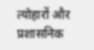त्योहारों और प्रशासनिक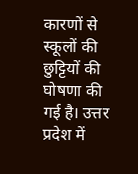कारणों से स्कूलों की छुट्टियों की घोषणा की गई है। उत्तर प्रदेश में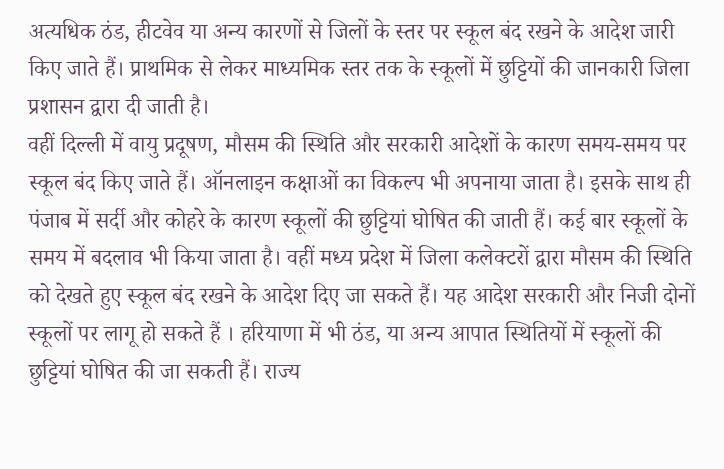अत्यधिक ठंड, हीटवेव या अन्य कारणों से जिलों के स्तर पर स्कूल बंद रखने के आदेश जारी किए जाते हैं। प्राथमिक से लेकर माध्यमिक स्तर तक के स्कूलों में छुट्टियों की जानकारी जिला प्रशासन द्वारा दी जाती है।
वहीं दिल्ली में वायु प्रदूषण, मौसम की स्थिति और सरकारी आदेशों के कारण समय-समय पर स्कूल बंद किए जाते हैं। ऑनलाइन कक्षाओं का विकल्प भी अपनाया जाता है। इसके साथ ही पंजाब में सर्दी और कोहरे के कारण स्कूलों की छुट्टियां घोषित की जाती हैं। कई बार स्कूलों के समय में बदलाव भी किया जाता है। वहीं मध्य प्रदेश में जिला कलेक्टरों द्वारा मौसम की स्थिति को देखते हुए स्कूल बंद रखने के आदेश दिए जा सकते हैं। यह आदेश सरकारी और निजी दोनों स्कूलों पर लागू हो सकते हैं । हरियाणा में भी ठंड, या अन्य आपात स्थितियों में स्कूलों की छुट्टियां घोषित की जा सकती हैं। राज्य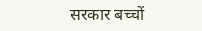सरकार बच्चों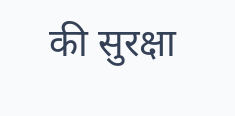की सुरक्षा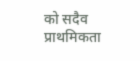को सदैव प्राथमिकता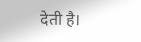देती है।